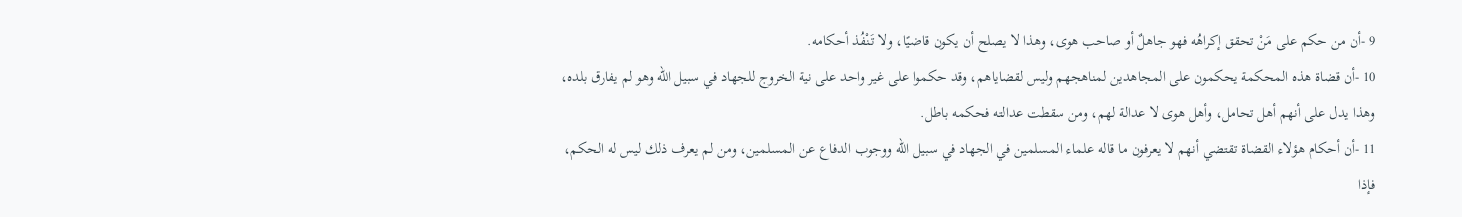9 -أن من حكم على مَنْ تحقق إكراهُه فهو جاهلٌ أو صاحب هوى، وهذا لا يصلح أن يكون قاضيًا، ولا تَنْفُذ أحكامه.
10 -أن قضاة هذه المحكمة يحكمون على المجاهدين لمناهجهم وليس لقضاياهم، وقد حكموا على غير واحد على نية الخروج للجهاد في سبيل الله وهو لم يفارق بلده، وهذا يدل على أنهم أهل تحامل، وأهل هوى لا عدالة لهم، ومن سقطت عدالته فحكمه باطل.
11 -أن أحكام هؤلاء القضاة تقتضي أنهم لا يعرفون ما قاله علماء المسلمين في الجهاد في سبيل الله ووجوب الدفاع عن المسلمين، ومن لم يعرف ذلك ليس له الحكم، فإذا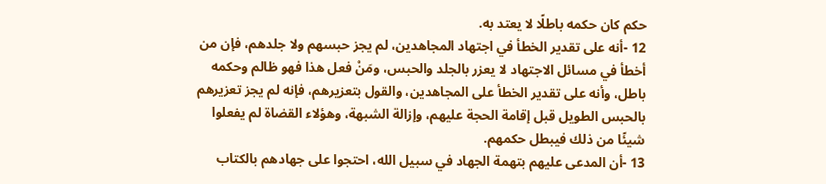حكم كان حكمه باطلًا لا يعتد به.
12 -أنه على تقدير الخطأ في اجتهاد المجاهدين، لم يجز حبسهم ولا جلدهم، فإن من أخطأ في مسائل الاجتهاد لا يعزر بالجلد والحبس، ومَنْ فعل هذا فهو ظالم وحكمه باطل، وأنه على تقدير الخطأ على المجاهدين، والقول بتعزيرهم، فإنه لم يجز تعزيرهم بالحبس الطويل قبل إقامة الحجة عليهم، وإزالة الشبهة، وهؤلاء القضاة لم يفعلوا شيئًا من ذلك فيبطل حكمهم.
13 -أن المدعى عليهم بتهمة الجهاد في سبيل الله، احتجوا على جهادهم بالكتاب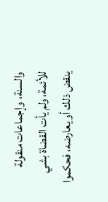والسنة، وإجماعات منقولة للأئمة، ولم يأت القضاة بشي ينقض ذلك أو يعارضه، فحكموا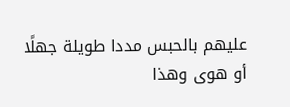عليهم بالحبس مددا طويلة جهلًا أو هوى وهذا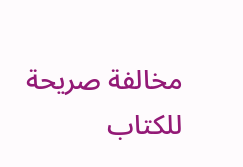مخالفة صريحة للكتاب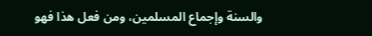والسنة وإجماع المسلمين، ومن فعل هذا فهو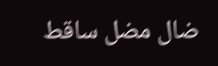ضال مضل ساقط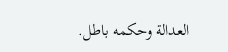العدالة وحكمه باطل.